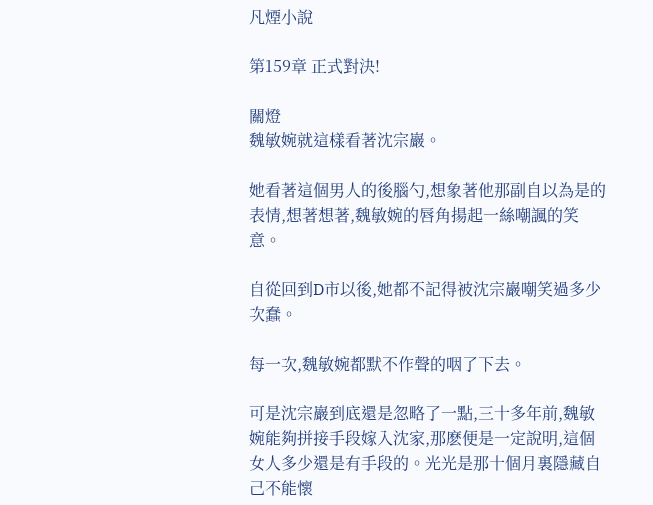凡煙小說

第159章 正式對決!

關燈
魏敏婉就這樣看著沈宗巖。

她看著這個男人的後腦勺,想象著他那副自以為是的表情,想著想著,魏敏婉的唇角揚起一絲嘲諷的笑意。

自從回到D市以後,她都不記得被沈宗巖嘲笑過多少次蠢。

每一次,魏敏婉都默不作聲的咽了下去。

可是沈宗巖到底還是忽略了一點,三十多年前,魏敏婉能夠拼接手段嫁入沈家,那麽便是一定說明,這個女人多少還是有手段的。光光是那十個月裏隱藏自己不能懷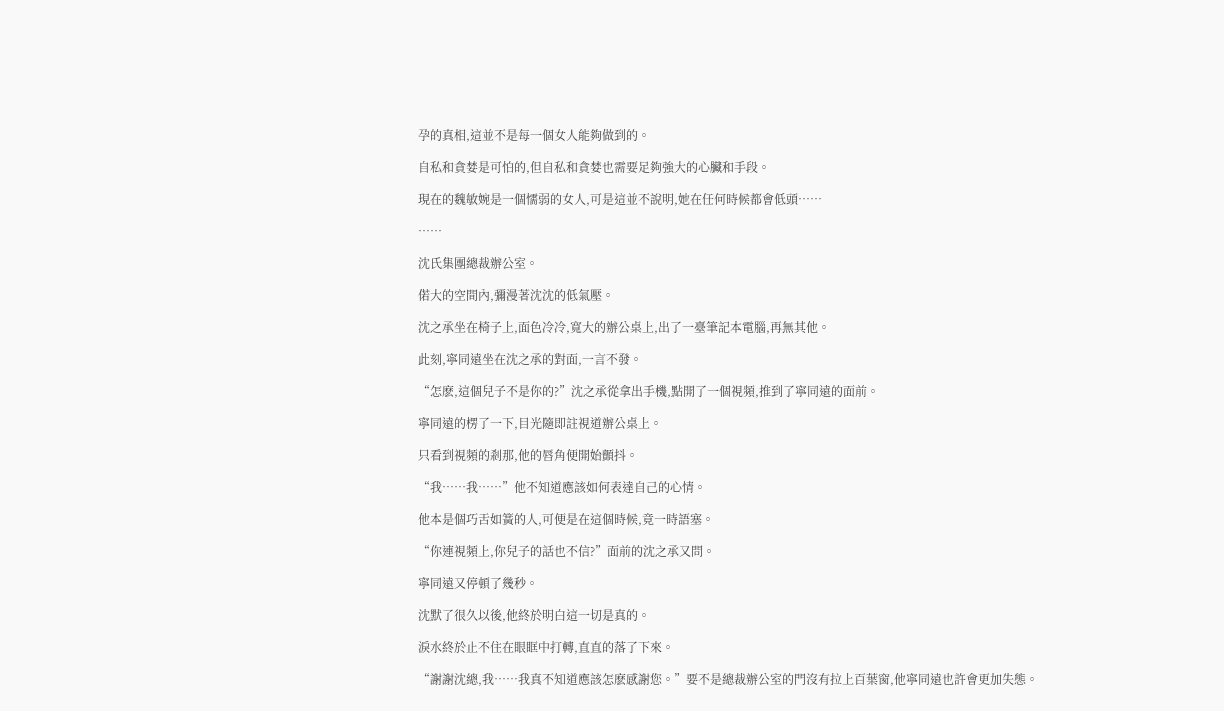孕的真相,這並不是每一個女人能夠做到的。

自私和貪婪是可怕的,但自私和貪婪也需要足夠強大的心臟和手段。

現在的魏敏婉是一個懦弱的女人,可是這並不說明,她在任何時候都會低頭……

……

沈氏集團總裁辦公室。

偌大的空間內,彌漫著沈沈的低氣壓。

沈之承坐在椅子上,面色冷冷,寬大的辦公桌上,出了一臺筆記本電腦,再無其他。

此刻,寧同遠坐在沈之承的對面,一言不發。

“怎麽,這個兒子不是你的?”沈之承從拿出手機,點開了一個視頻,推到了寧同遠的面前。

寧同遠的楞了一下,目光隨即註視道辦公桌上。

只看到視頻的剎那,他的唇角便開始顫抖。

“我……我……”他不知道應該如何表達自己的心情。

他本是個巧舌如簧的人,可便是在這個時候,竟一時語塞。

“你連視頻上,你兒子的話也不信?”面前的沈之承又問。

寧同遠又停頓了幾秒。

沈默了很久以後,他終於明白這一切是真的。

淚水終於止不住在眼眶中打轉,直直的落了下來。

“謝謝沈總,我……我真不知道應該怎麽感謝您。”要不是總裁辦公室的門沒有拉上百葉窗,他寧同遠也許會更加失態。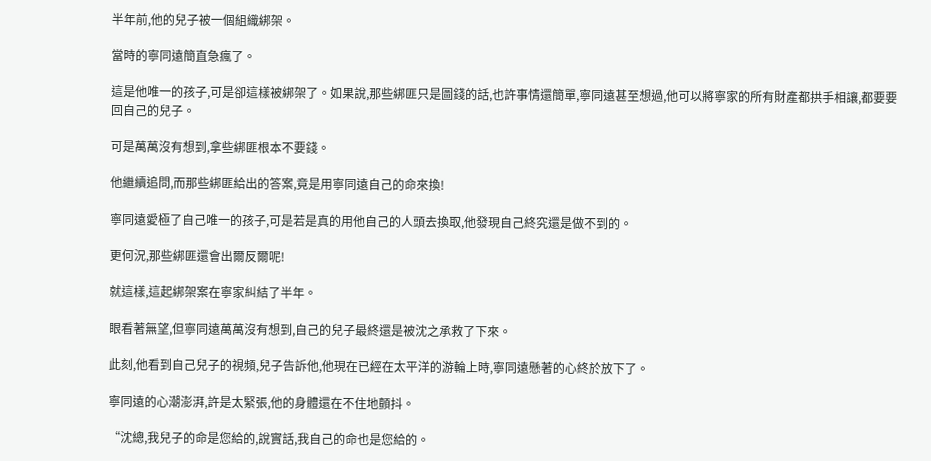半年前,他的兒子被一個組織綁架。

當時的寧同遠簡直急瘋了。

這是他唯一的孩子,可是卻這樣被綁架了。如果說,那些綁匪只是圖錢的話,也許事情還簡單,寧同遠甚至想過,他可以將寧家的所有財產都拱手相讓,都要要回自己的兒子。

可是萬萬沒有想到,拿些綁匪根本不要錢。

他繼續追問,而那些綁匪給出的答案,竟是用寧同遠自己的命來換!

寧同遠愛極了自己唯一的孩子,可是若是真的用他自己的人頭去換取,他發現自己終究還是做不到的。

更何況,那些綁匪還會出爾反爾呢!

就這樣,這起綁架案在寧家糾結了半年。

眼看著無望,但寧同遠萬萬沒有想到,自己的兒子最終還是被沈之承救了下來。

此刻,他看到自己兒子的視頻,兒子告訴他,他現在已經在太平洋的游輪上時,寧同遠懸著的心終於放下了。

寧同遠的心潮澎湃,許是太緊張,他的身體還在不住地顫抖。

“沈總,我兒子的命是您給的,說實話,我自己的命也是您給的。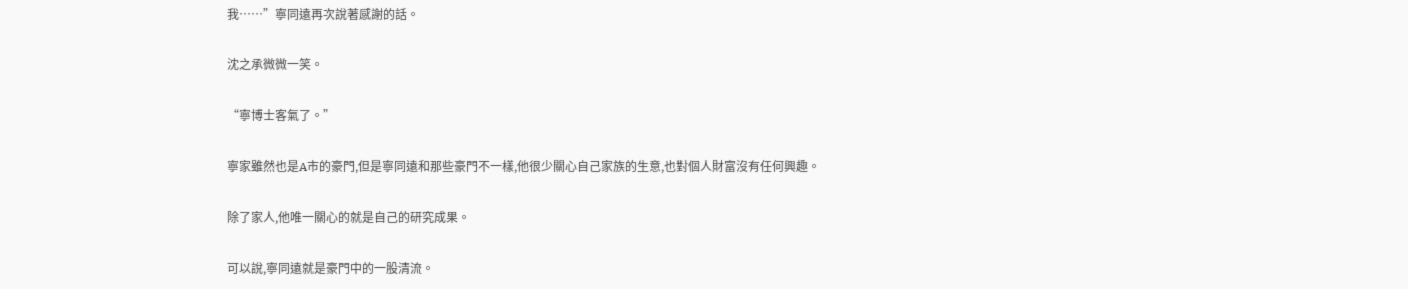我……”寧同遠再次說著感謝的話。

沈之承微微一笑。

“寧博士客氣了。”

寧家雖然也是A市的豪門,但是寧同遠和那些豪門不一樣,他很少關心自己家族的生意,也對個人財富沒有任何興趣。

除了家人,他唯一關心的就是自己的研究成果。

可以說,寧同遠就是豪門中的一股清流。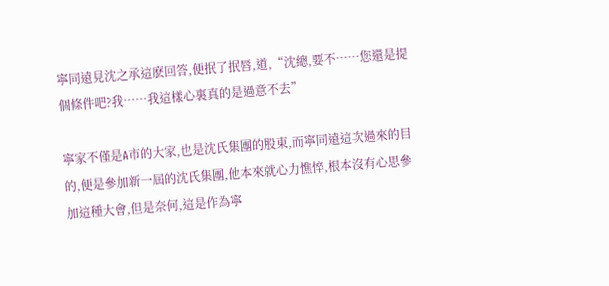寧同遠見沈之承這麽回答,便抿了抿唇,道,“沈總,要不……您還是提個條件吧?我……我這樣心裏真的是過意不去”

寧家不僅是A市的大家,也是沈氏集團的股東,而寧同遠這次過來的目的,便是參加新一屆的沈氏集團,他本來就心力憔悴,根本沒有心思參加這種大會,但是奈何,這是作為寧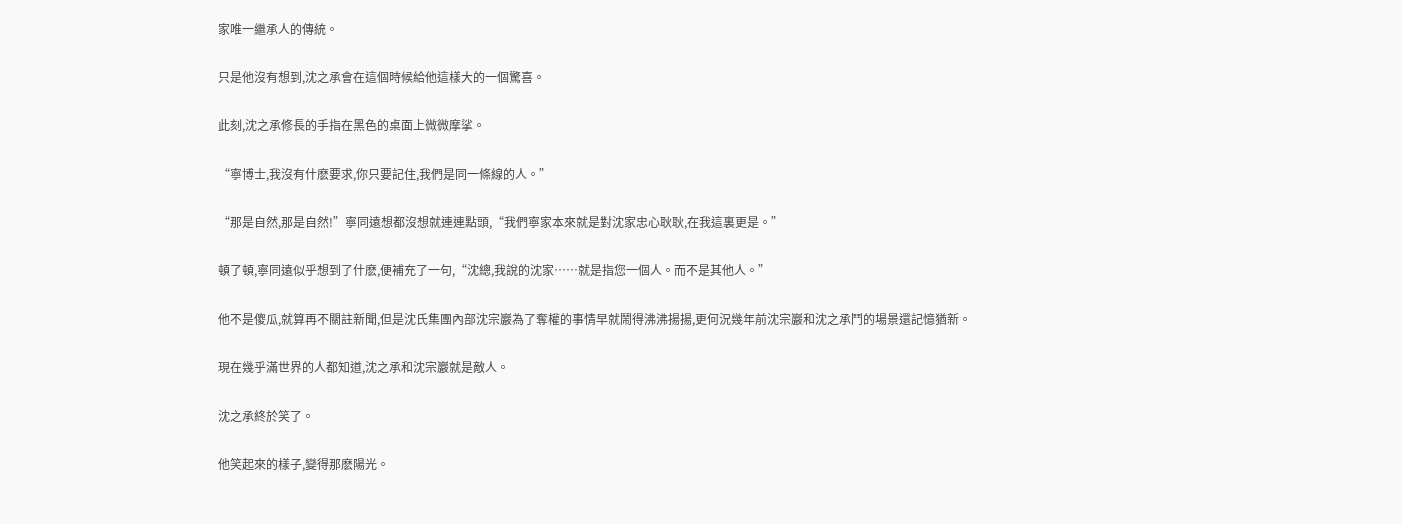家唯一繼承人的傳統。

只是他沒有想到,沈之承會在這個時候給他這樣大的一個驚喜。

此刻,沈之承修長的手指在黑色的桌面上微微摩挲。

“寧博士,我沒有什麽要求,你只要記住,我們是同一條線的人。”

“那是自然,那是自然!”寧同遠想都沒想就連連點頭,“我們寧家本來就是對沈家忠心耿耿,在我這裏更是。”

頓了頓,寧同遠似乎想到了什麽,便補充了一句,“沈總,我說的沈家……就是指您一個人。而不是其他人。”

他不是傻瓜,就算再不關註新聞,但是沈氏集團內部沈宗巖為了奪權的事情早就鬧得沸沸揚揚,更何況幾年前沈宗巖和沈之承鬥的場景還記憶猶新。

現在幾乎滿世界的人都知道,沈之承和沈宗巖就是敵人。

沈之承終於笑了。

他笑起來的樣子,變得那麽陽光。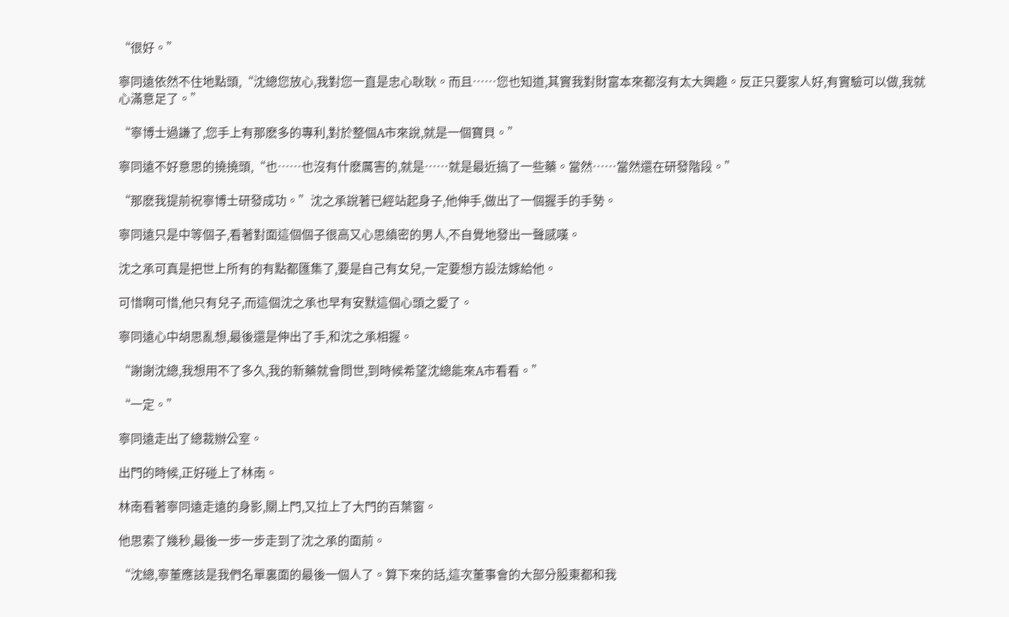“很好。”

寧同遠依然不住地點頭,“沈總您放心,我對您一直是忠心耿耿。而且……您也知道,其實我對財富本來都沒有太大興趣。反正只要家人好,有實驗可以做,我就心滿意足了。”

“寧博士過謙了,您手上有那麽多的專利,對於整個A市來說,就是一個寶貝。”

寧同遠不好意思的撓撓頭,“也……也沒有什麽厲害的,就是……就是最近搞了一些藥。當然……當然還在研發階段。”

“那麽我提前祝寧博士研發成功。”沈之承說著已經站起身子,他伸手,做出了一個握手的手勢。

寧同遠只是中等個子,看著對面這個個子很高又心思縝密的男人,不自覺地發出一聲感嘆。

沈之承可真是把世上所有的有點都匯集了,要是自己有女兒,一定要想方設法嫁給他。

可惜啊可惜,他只有兒子,而這個沈之承也早有安默這個心頭之愛了。

寧同遠心中胡思亂想,最後還是伸出了手,和沈之承相握。

“謝謝沈總,我想用不了多久,我的新藥就會問世,到時候希望沈總能來A市看看。”

“一定。”

寧同遠走出了總裁辦公室。

出門的時候,正好碰上了林南。

林南看著寧同遠走遠的身影,關上門,又拉上了大門的百葉窗。

他思索了幾秒,最後一步一步走到了沈之承的面前。

“沈總,寧董應該是我們名單裏面的最後一個人了。算下來的話,這次董事會的大部分股東都和我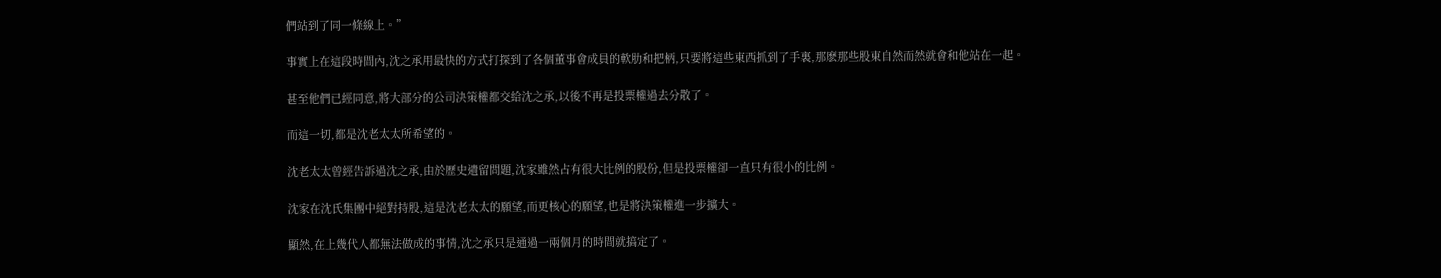們站到了同一條線上。”

事實上在這段時間內,沈之承用最快的方式打探到了各個董事會成員的軟肋和把柄,只要將這些東西抓到了手裏,那麽那些股東自然而然就會和他站在一起。

甚至他們已經同意,將大部分的公司決策權都交給沈之承,以後不再是投票權過去分散了。

而這一切,都是沈老太太所希望的。

沈老太太曾經告訴過沈之承,由於歷史遺留問題,沈家雖然占有很大比例的股份,但是投票權卻一直只有很小的比例。

沈家在沈氏集團中絕對持股,這是沈老太太的願望,而更核心的願望,也是將決策權進一步擴大。

顯然,在上幾代人都無法做成的事情,沈之承只是通過一兩個月的時間就搞定了。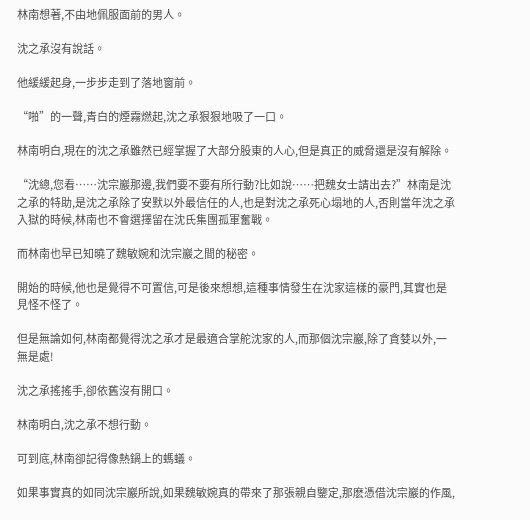林南想著,不由地佩服面前的男人。

沈之承沒有說話。

他緩緩起身,一步步走到了落地窗前。

“啪”的一聲,青白的煙霧燃起,沈之承狠狠地吸了一口。

林南明白,現在的沈之承雖然已經掌握了大部分股東的人心,但是真正的威脅還是沒有解除。

“沈總,您看……沈宗巖那邊,我們要不要有所行動?比如說……把魏女士請出去?”林南是沈之承的特助,是沈之承除了安默以外最信任的人,也是對沈之承死心塌地的人,否則當年沈之承入獄的時候,林南也不會選擇留在沈氏集團孤軍奮戰。

而林南也早已知曉了魏敏婉和沈宗巖之間的秘密。

開始的時候,他也是覺得不可置信,可是後來想想,這種事情發生在沈家這樣的豪門,其實也是見怪不怪了。

但是無論如何,林南都覺得沈之承才是最適合掌舵沈家的人,而那個沈宗巖,除了貪婪以外,一無是處!

沈之承搖搖手,卻依舊沒有開口。

林南明白,沈之承不想行動。

可到底,林南卻記得像熱鍋上的螞蟻。

如果事實真的如同沈宗巖所說,如果魏敏婉真的帶來了那張親自鑒定,那麽憑借沈宗巖的作風,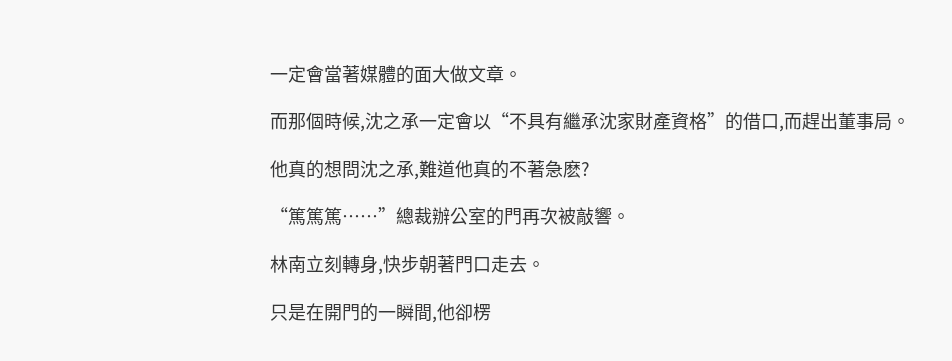一定會當著媒體的面大做文章。

而那個時候,沈之承一定會以“不具有繼承沈家財產資格”的借口,而趕出董事局。

他真的想問沈之承,難道他真的不著急麽?

“篤篤篤……”總裁辦公室的門再次被敲響。

林南立刻轉身,快步朝著門口走去。

只是在開門的一瞬間,他卻楞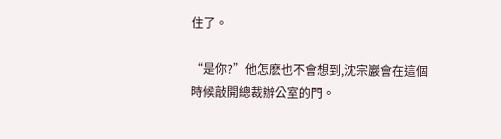住了。

“是你?”他怎麽也不會想到,沈宗巖會在這個時候敲開總裁辦公室的門。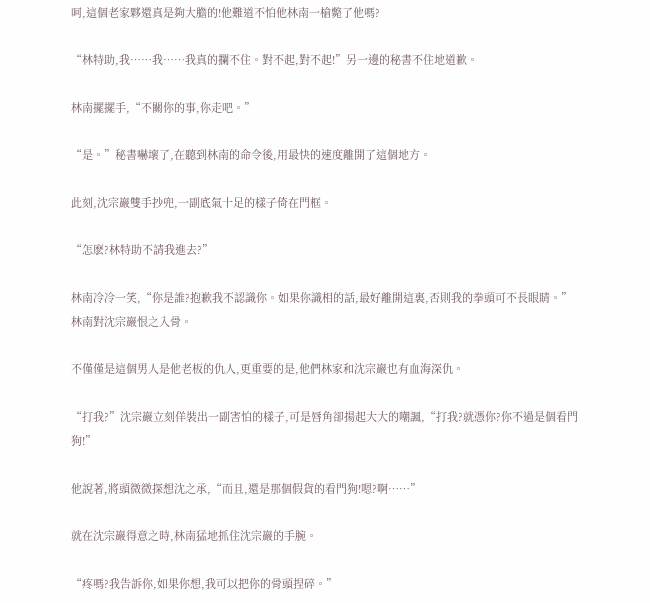呵,這個老家夥還真是夠大膽的!他難道不怕他林南一槍斃了他嗎?

“林特助,我……我……我真的攔不住。對不起,對不起!”另一邊的秘書不住地道歉。

林南擺擺手,“不關你的事,你走吧。”

“是。”秘書嚇壞了,在聽到林南的命令後,用最快的速度離開了這個地方。

此刻,沈宗巖雙手抄兜,一副底氣十足的樣子倚在門框。

“怎麽?林特助不請我進去?”

林南冷冷一笑,“你是誰?抱歉我不認識你。如果你識相的話,最好離開這裏,否則我的拳頭可不長眼睛。”林南對沈宗巖恨之入骨。

不僅僅是這個男人是他老板的仇人,更重要的是,他們林家和沈宗巖也有血海深仇。

“打我?”沈宗巖立刻佯裝出一副害怕的樣子,可是唇角卻揚起大大的嘲諷,“打我?就憑你?你不過是個看門狗!”

他說著,將頭微微探想沈之承,“而且,還是那個假貨的看門狗!嗯?啊……”

就在沈宗巖得意之時,林南猛地抓住沈宗巖的手腕。

“疼嗎?我告訴你,如果你想,我可以把你的骨頭捏碎。”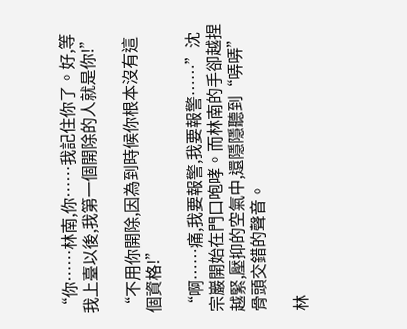“你……林南,你……我記住你了。好,等我上臺以後,我第一個開除的人就是你!”

“不用你開除,因為到時候你根本沒有這個資格!”

“啊……痛,我要報警,我要報警……”沈宗巖開始在門口咆哮。而林南的手卻越捏越緊,壓抑的空氣中,還隱隱聽到“哢哢”骨頭交錯的聲音。

林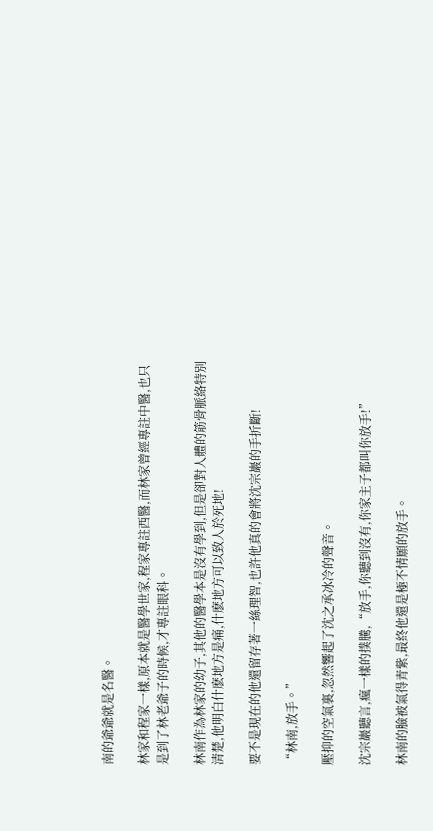南的爺爺就是名醫。

林家和程家一樣,原本就是醫學世家,程家專註西醫,而林家曾經專註中醫,也只是到了林老爺子的時候,才專註眼科。

林南作為林家的幼子,其他的醫學本是沒有學到,但是卻對人體的筋骨脈絡特別清楚,他明白什麽地方是痛,什麽地方可以致人於死地!

要不是現在的他還留存著一絲理智,也許他真的會將沈宗巖的手折斷!

“林南,放手。”

壓抑的空氣裏,忽然響起了沈之承冰冷的聲音。

沈宗巖聽言,瘋一樣的撲騰,“放手,你聽到沒有,你家主子都叫你放手!”

林南的臉被氣得青紫,最終他還是極不情願的放手。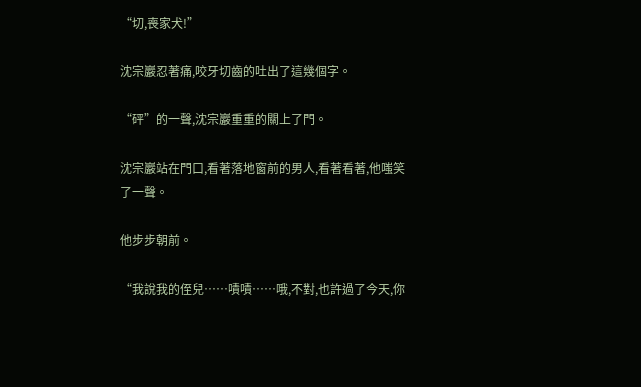“切,喪家犬!”

沈宗巖忍著痛,咬牙切齒的吐出了這幾個字。

“砰”的一聲,沈宗巖重重的關上了門。

沈宗巖站在門口,看著落地窗前的男人,看著看著,他嗤笑了一聲。

他步步朝前。

“我說我的侄兒……嘖嘖……哦,不對,也許過了今天,你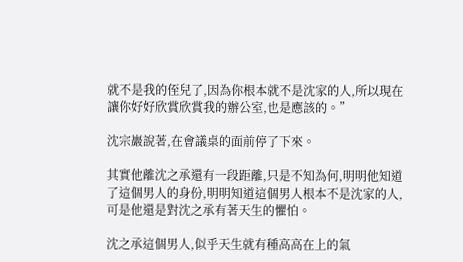就不是我的侄兒了,因為你根本就不是沈家的人,所以現在讓你好好欣賞欣賞我的辦公室,也是應該的。”

沈宗巖說著,在會議桌的面前停了下來。

其實他離沈之承還有一段距離,只是不知為何,明明他知道了這個男人的身份,明明知道這個男人根本不是沈家的人,可是他還是對沈之承有著天生的懼怕。

沈之承這個男人,似乎天生就有種高高在上的氣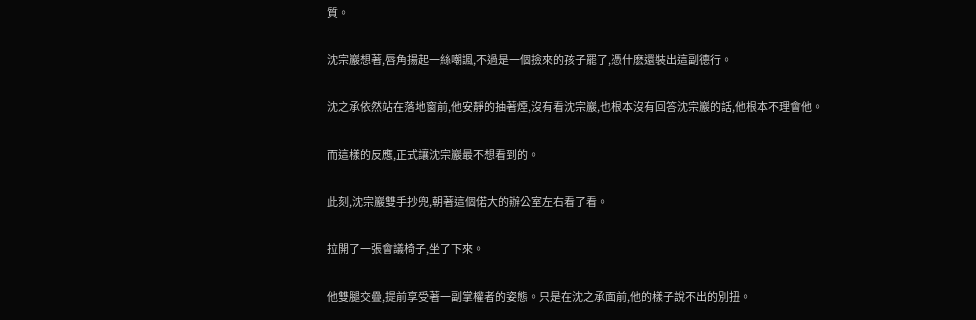質。

沈宗巖想著,唇角揚起一絲嘲諷,不過是一個撿來的孩子罷了,憑什麽還裝出這副德行。

沈之承依然站在落地窗前,他安靜的抽著煙,沒有看沈宗巖,也根本沒有回答沈宗巖的話,他根本不理會他。

而這樣的反應,正式讓沈宗巖最不想看到的。

此刻,沈宗巖雙手抄兜,朝著這個偌大的辦公室左右看了看。

拉開了一張會議椅子,坐了下來。

他雙腿交疊,提前享受著一副掌權者的姿態。只是在沈之承面前,他的樣子說不出的別扭。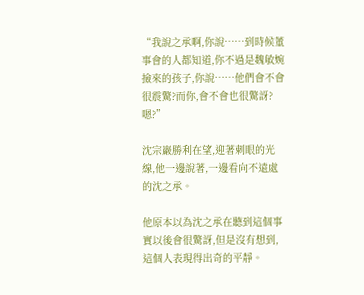“我說之承啊,你說……到時候董事會的人都知道,你不過是魏敏婉撿來的孩子,你說……他們會不會很震驚?而你,會不會也很驚訝?嗯?”

沈宗巖勝利在望,迎著刺眼的光線,他一邊說著,一邊看向不遠處的沈之承。

他原本以為沈之承在聽到這個事實以後會很驚訝,但是沒有想到,這個人表現得出奇的平靜。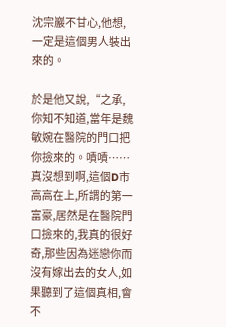沈宗巖不甘心,他想,一定是這個男人裝出來的。

於是他又說,“之承,你知不知道,當年是魏敏婉在醫院的門口把你撿來的。嘖嘖……真沒想到啊,這個D市高高在上,所謂的第一富豪,居然是在醫院門口撿來的,我真的很好奇,那些因為迷戀你而沒有嫁出去的女人,如果聽到了這個真相,會不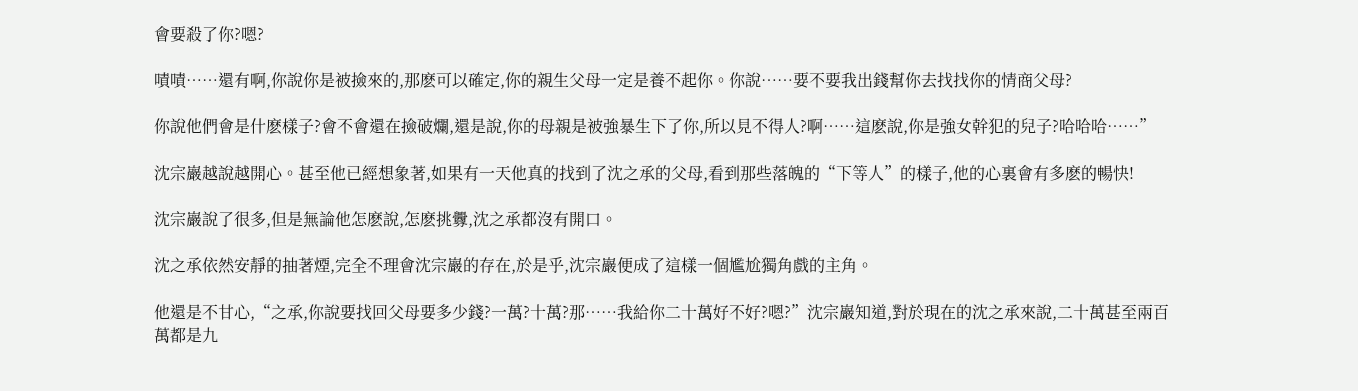會要殺了你?嗯?

嘖嘖……還有啊,你說你是被撿來的,那麽可以確定,你的親生父母一定是養不起你。你說……要不要我出錢幫你去找找你的情商父母?

你說他們會是什麽樣子?會不會還在撿破爛,還是說,你的母親是被強暴生下了你,所以見不得人?啊……這麽說,你是強女幹犯的兒子?哈哈哈……”

沈宗巖越說越開心。甚至他已經想象著,如果有一天他真的找到了沈之承的父母,看到那些落魄的“下等人”的樣子,他的心裏會有多麽的暢快!

沈宗巖說了很多,但是無論他怎麽說,怎麽挑釁,沈之承都沒有開口。

沈之承依然安靜的抽著煙,完全不理會沈宗巖的存在,於是乎,沈宗巖便成了這樣一個尷尬獨角戲的主角。

他還是不甘心,“之承,你說要找回父母要多少錢?一萬?十萬?那……我給你二十萬好不好?嗯?”沈宗巖知道,對於現在的沈之承來說,二十萬甚至兩百萬都是九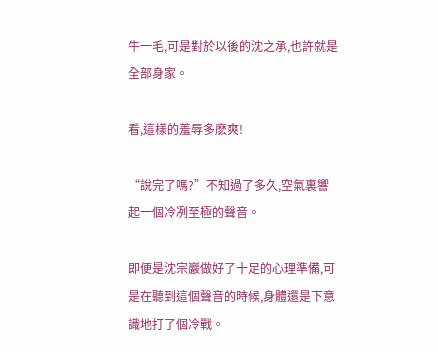牛一毛,可是對於以後的沈之承,也許就是全部身家。

看,這樣的羞辱多麽爽!

“說完了嗎?”不知過了多久,空氣裏響起一個冷冽至極的聲音。

即便是沈宗巖做好了十足的心理準備,可是在聽到這個聲音的時候,身體還是下意識地打了個冷戰。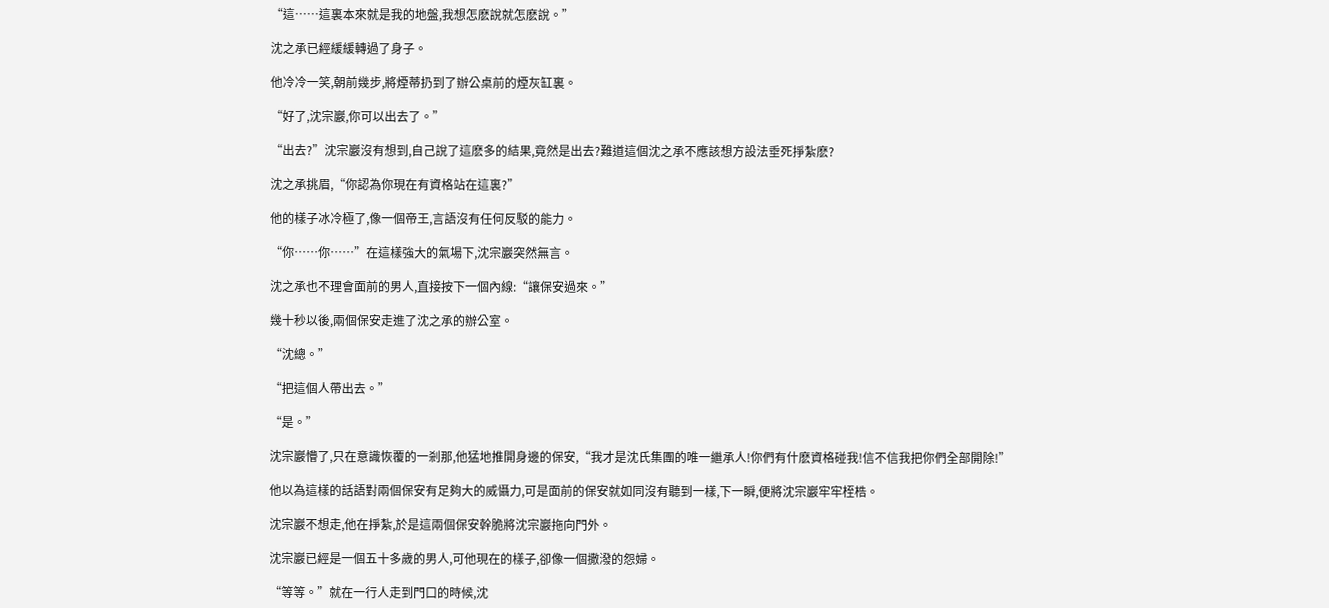“這……這裏本來就是我的地盤,我想怎麽說就怎麽說。”

沈之承已經緩緩轉過了身子。

他冷冷一笑,朝前幾步,將煙蒂扔到了辦公桌前的煙灰缸裏。

“好了,沈宗巖,你可以出去了。”

“出去?”沈宗巖沒有想到,自己說了這麽多的結果,竟然是出去?難道這個沈之承不應該想方設法垂死掙紮麽?

沈之承挑眉,“你認為你現在有資格站在這裏?”

他的樣子冰冷極了,像一個帝王,言語沒有任何反駁的能力。

“你……你……”在這樣強大的氣場下,沈宗巖突然無言。

沈之承也不理會面前的男人,直接按下一個內線:“讓保安過來。”

幾十秒以後,兩個保安走進了沈之承的辦公室。

“沈總。”

“把這個人帶出去。”

“是。”

沈宗巖懵了,只在意識恢覆的一剎那,他猛地推開身邊的保安,“我才是沈氏集團的唯一繼承人!你們有什麽資格碰我!信不信我把你們全部開除!”

他以為這樣的話語對兩個保安有足夠大的威懾力,可是面前的保安就如同沒有聽到一樣,下一瞬,便將沈宗巖牢牢桎梏。

沈宗巖不想走,他在掙紮,於是這兩個保安幹脆將沈宗巖拖向門外。

沈宗巖已經是一個五十多歲的男人,可他現在的樣子,卻像一個撒潑的怨婦。

“等等。”就在一行人走到門口的時候,沈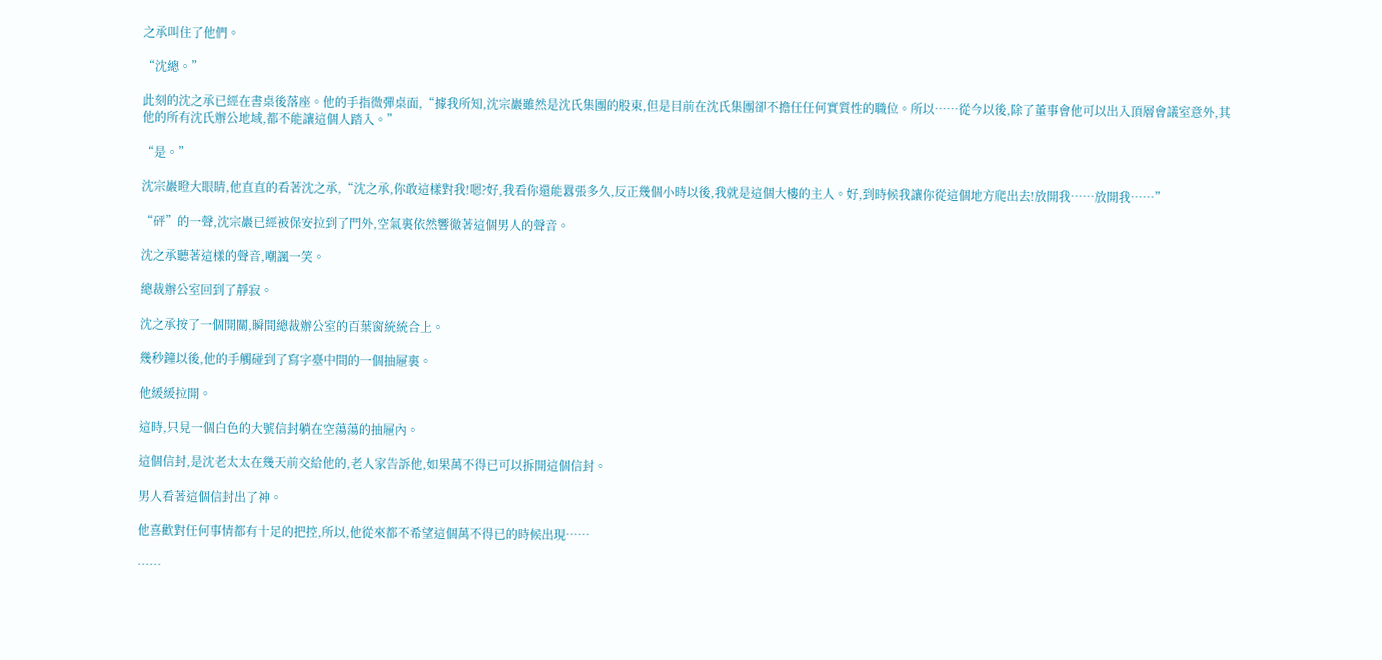之承叫住了他們。

“沈總。”

此刻的沈之承已經在書桌後落座。他的手指微彈桌面,“據我所知,沈宗巖雖然是沈氏集團的股東,但是目前在沈氏集團卻不擔任任何實質性的職位。所以……從今以後,除了董事會他可以出入頂層會議室意外,其他的所有沈氏辦公地域,都不能讓這個人踏入。”

“是。”

沈宗巖瞪大眼睛,他直直的看著沈之承,“沈之承,你敢這樣對我!嗯?好,我看你還能囂張多久,反正幾個小時以後,我就是這個大樓的主人。好,到時候我讓你從這個地方爬出去!放開我……放開我……”

“砰”的一聲,沈宗巖已經被保安拉到了門外,空氣裏依然響徹著這個男人的聲音。

沈之承聽著這樣的聲音,嘲諷一笑。

總裁辦公室回到了靜寂。

沈之承按了一個開關,瞬間總裁辦公室的百葉窗統統合上。

幾秒鐘以後,他的手觸碰到了寫字臺中間的一個抽屜裏。

他緩緩拉開。

這時,只見一個白色的大號信封躺在空蕩蕩的抽屜內。

這個信封,是沈老太太在幾天前交給他的,老人家告訴他,如果萬不得已可以拆開這個信封。

男人看著這個信封出了神。

他喜歡對任何事情都有十足的把控,所以,他從來都不希望這個萬不得已的時候出現……

……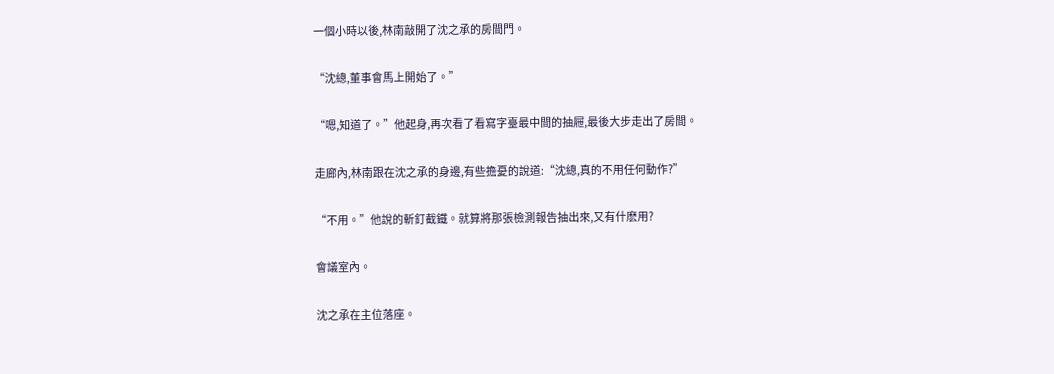一個小時以後,林南敲開了沈之承的房間門。

“沈總,董事會馬上開始了。”

“嗯,知道了。”他起身,再次看了看寫字臺最中間的抽屜,最後大步走出了房間。

走廊內,林南跟在沈之承的身邊,有些擔憂的說道:“沈總,真的不用任何動作?”

“不用。”他說的斬釘截鐵。就算將那張檢測報告抽出來,又有什麽用?

會議室內。

沈之承在主位落座。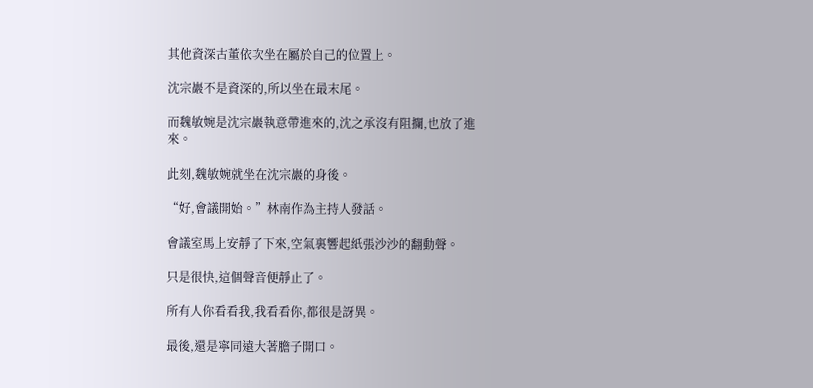其他資深古董依次坐在屬於自己的位置上。

沈宗巖不是資深的,所以坐在最末尾。

而魏敏婉是沈宗巖執意帶進來的,沈之承沒有阻攔,也放了進來。

此刻,魏敏婉就坐在沈宗巖的身後。

“好,會議開始。”林南作為主持人發話。

會議室馬上安靜了下來,空氣裏響起紙張沙沙的翻動聲。

只是很快,這個聲音便靜止了。

所有人你看看我,我看看你,都很是訝異。

最後,還是寧同遠大著膽子開口。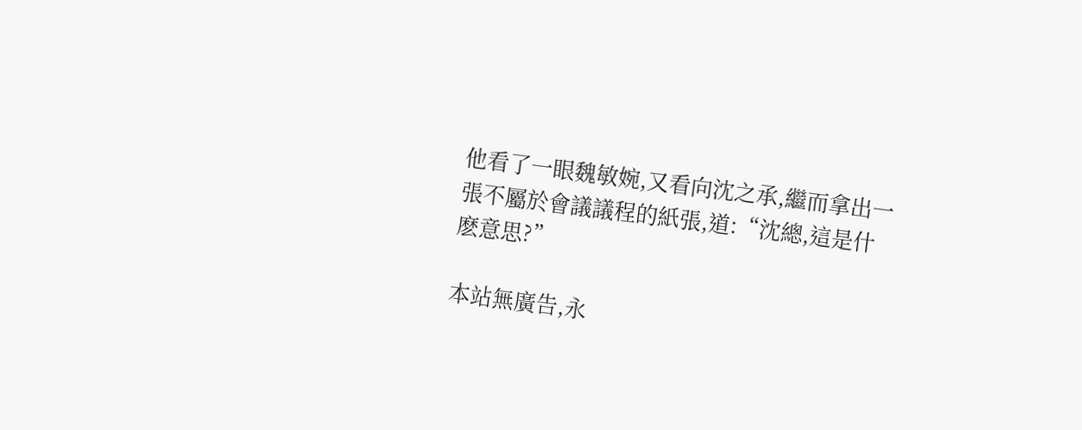他看了一眼魏敏婉,又看向沈之承,繼而拿出一張不屬於會議議程的紙張,道:“沈總,這是什麽意思?”

本站無廣告,永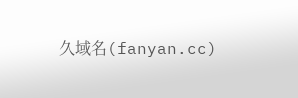久域名(fanyan.cc)